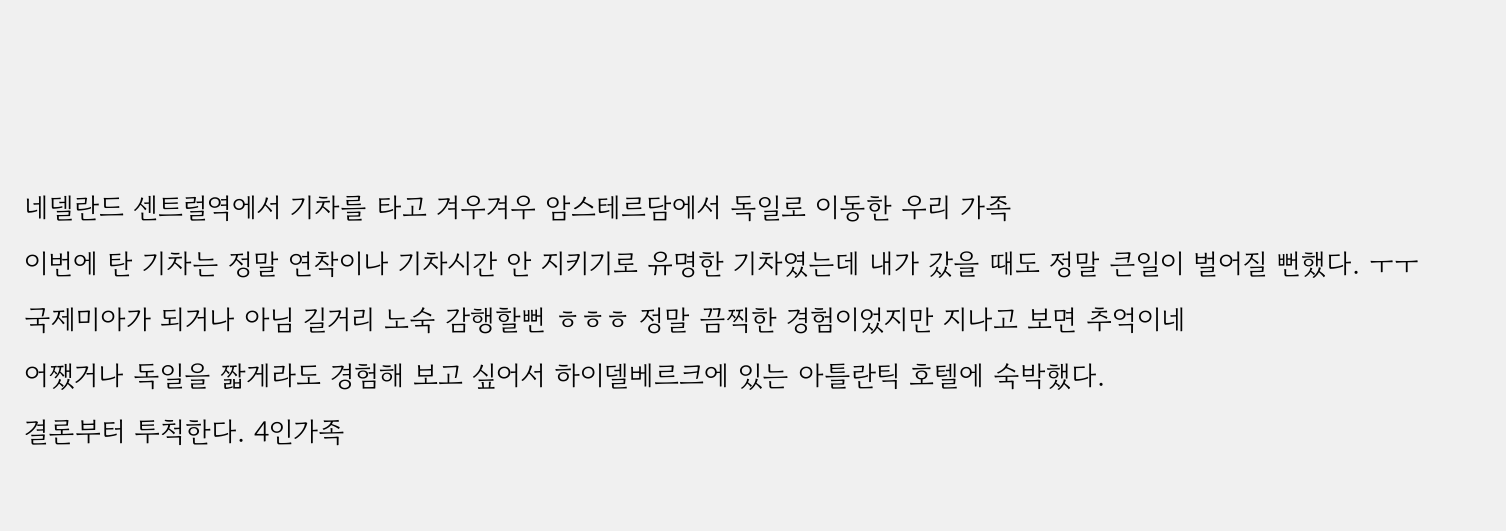네델란드 센트럴역에서 기차를 타고 겨우겨우 암스테르담에서 독일로 이동한 우리 가족
이번에 탄 기차는 정말 연착이나 기차시간 안 지키기로 유명한 기차였는데 내가 갔을 때도 정말 큰일이 벌어질 뻔했다. ㅜㅜ
국제미아가 되거나 아님 길거리 노숙 감행할뻔 ㅎㅎㅎ 정말 끔찍한 경험이었지만 지나고 보면 추억이네
어쨌거나 독일을 짧게라도 경험해 보고 싶어서 하이델베르크에 있는 아틀란틱 호텔에 숙박했다.
결론부터 투척한다. 4인가족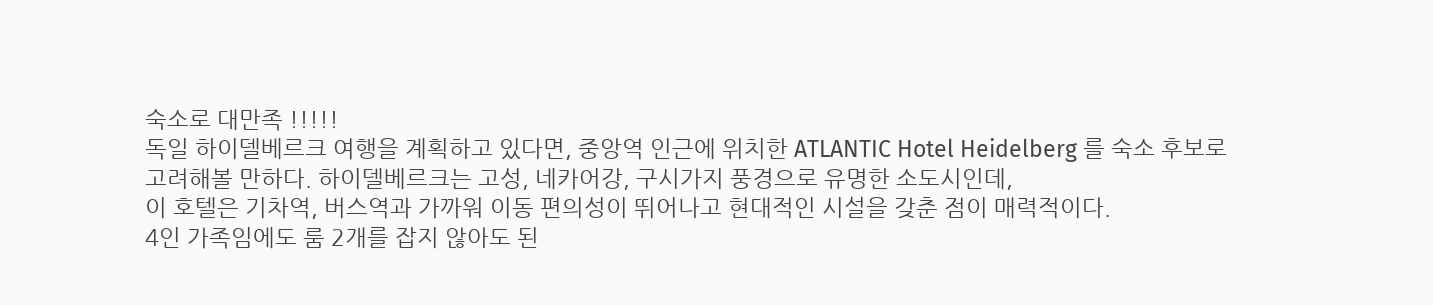숙소로 대만족 !!!!!
독일 하이델베르크 여행을 계획하고 있다면, 중앙역 인근에 위치한 ATLANTIC Hotel Heidelberg 를 숙소 후보로
고려해볼 만하다. 하이델베르크는 고성, 네카어강, 구시가지 풍경으로 유명한 소도시인데,
이 호텔은 기차역, 버스역과 가까워 이동 편의성이 뛰어나고 현대적인 시설을 갖춘 점이 매력적이다.
4인 가족임에도 룸 2개를 잡지 않아도 된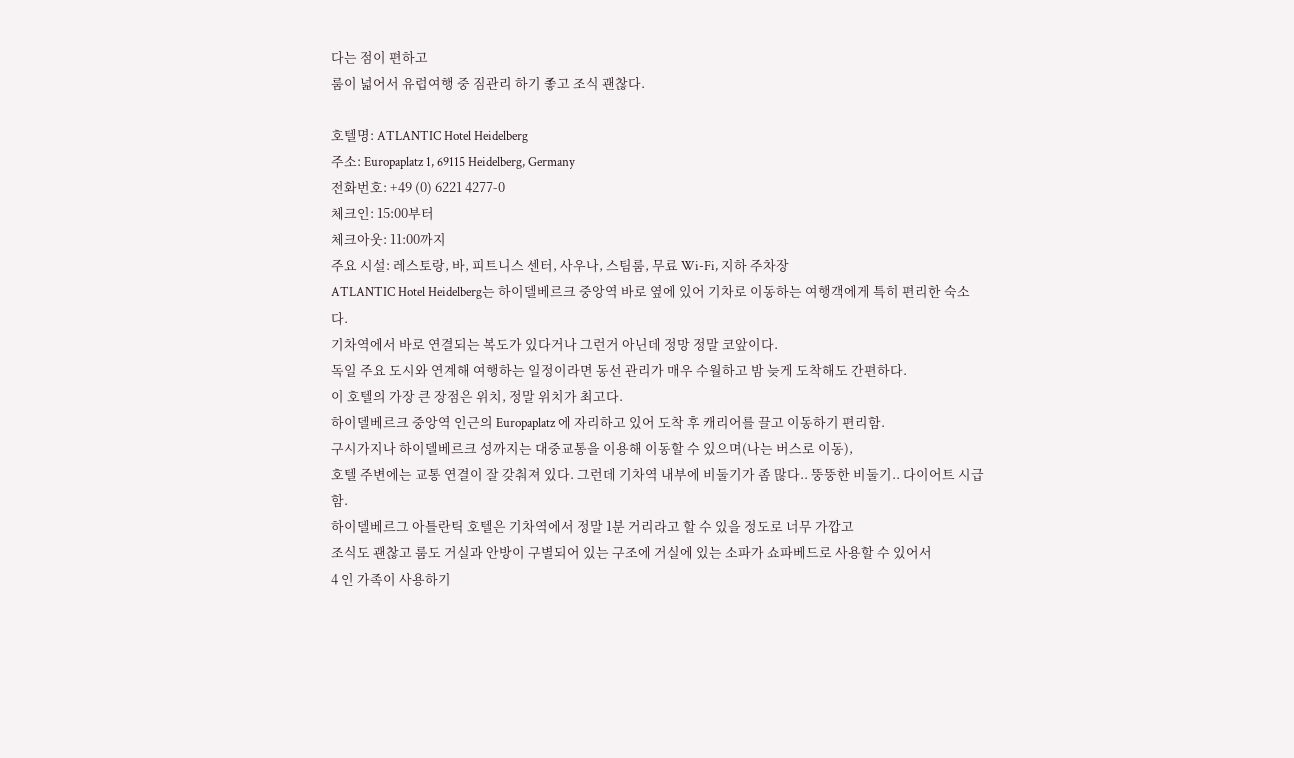다는 점이 편하고
룸이 넓어서 유럽여행 중 짐관리 하기 좋고 조식 괜찮다.

호텔명: ATLANTIC Hotel Heidelberg
주소: Europaplatz 1, 69115 Heidelberg, Germany
전화번호: +49 (0) 6221 4277-0
체크인: 15:00부터
체크아웃: 11:00까지
주요 시설: 레스토랑, 바, 피트니스 센터, 사우나, 스팀룸, 무료 Wi-Fi, 지하 주차장
ATLANTIC Hotel Heidelberg는 하이델베르크 중앙역 바로 옆에 있어 기차로 이동하는 여행객에게 특히 편리한 숙소다.
기차역에서 바로 연결되는 복도가 있다거나 그런거 아닌데 정망 정말 코앞이다.
독일 주요 도시와 연계해 여행하는 일정이라면 동선 관리가 매우 수월하고 밤 늦게 도착해도 간편하다.
이 호텔의 가장 큰 장점은 위치, 정말 위치가 최고다.
하이델베르크 중앙역 인근의 Europaplatz 에 자리하고 있어 도착 후 캐리어를 끌고 이동하기 편리함.
구시가지나 하이델베르크 성까지는 대중교통을 이용해 이동할 수 있으며(나는 버스로 이동),
호텔 주변에는 교통 연결이 잘 갖춰져 있다. 그런데 기차역 내부에 비둘기가 좀 많다.. 뚱뚱한 비둘기.. 다이어트 시급함.
하이델베르그 아틀란틱 호텔은 기차역에서 정말 1분 거리라고 할 수 있을 정도로 너무 가깝고
조식도 괜찮고 룸도 거실과 안방이 구별되어 있는 구조에 거실에 있는 소파가 쇼파베드로 사용할 수 있어서
4 인 가족이 사용하기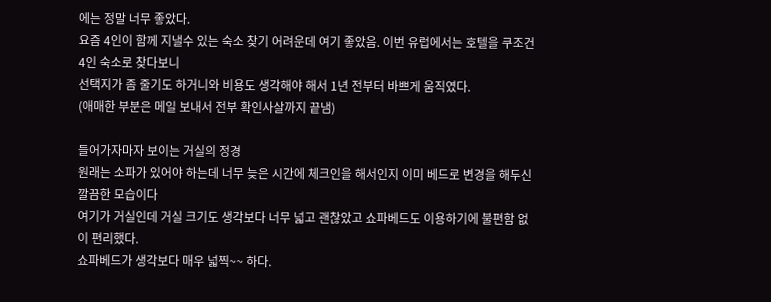에는 정말 너무 좋았다.
요즘 4인이 함께 지낼수 있는 숙소 찾기 어려운데 여기 좋았음. 이번 유럽에서는 호텔을 쿠조건 4인 숙소로 찾다보니
선택지가 좀 줄기도 하거니와 비용도 생각해야 해서 1년 전부터 바쁘게 움직였다.
(애매한 부분은 메일 보내서 전부 확인사살까지 끝냄)

들어가자마자 보이는 거실의 정경
원래는 소파가 있어야 하는데 너무 늦은 시간에 체크인을 해서인지 이미 베드로 변경을 해두신 깔끔한 모습이다
여기가 거실인데 거실 크기도 생각보다 너무 넓고 괜찮았고 쇼파베드도 이용하기에 불편함 없이 편리했다.
쇼파베드가 생각보다 매우 넓찍~~ 하다.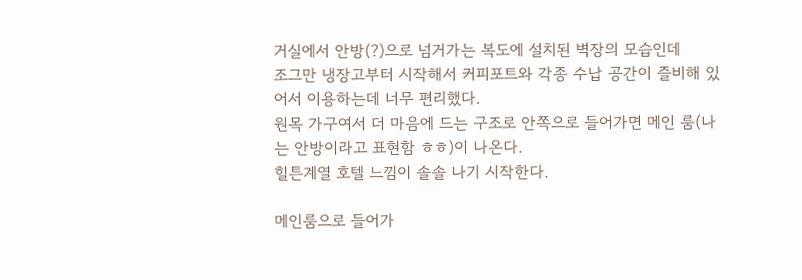거실에서 안방(?)으로 넘거가는 복도에 설치된 벽장의 모습인데
조그만 냉장고부터 시작해서 커피포트와 각종 수납 공간이 즐비해 있어서 이용하는데 너무 편리했다.
원목 가구여서 더 마음에 드는 구조로 안쪽으로 들어가면 메인 룸(나는 안방이라고 표현함 ㅎㅎ)이 나온다.
힐튼계열 호텔 느낌이 솔솔 나기 시작한다.

메인룸으로 들어가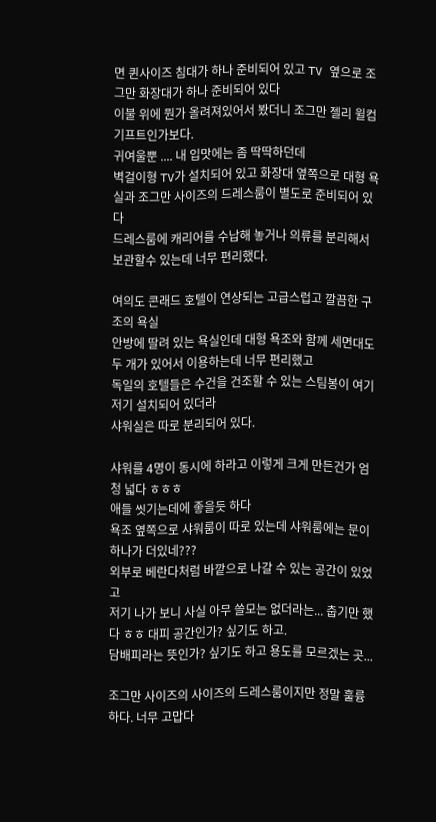면 퀸사이즈 침대가 하나 준비되어 있고 TV 옆으로 조그만 화장대가 하나 준비되어 있다
이불 위에 뭔가 올려져있어서 봤더니 조그만 젤리 윌컴 기프트인가보다.
귀여울뿐 .... 내 입맛에는 좀 딱딱하던데
벽걸이형 TV가 설치되어 있고 화장대 옆쪽으로 대형 욕실과 조그만 사이즈의 드레스룸이 별도로 준비되어 있다
드레스룸에 캐리어를 수납해 놓거나 의류를 분리해서 보관할수 있는데 너무 편리했다.

여의도 콘래드 호텔이 연상되는 고급스럽고 깔끔한 구조의 욕실
안방에 딸려 있는 욕실인데 대형 욕조와 함께 세면대도 두 개가 있어서 이용하는데 너무 편리했고
독일의 호텔들은 수건을 건조할 수 있는 스팀봉이 여기저기 설치되어 있더라
샤워실은 따로 분리되어 있다.

샤워를 4명이 동시에 하라고 이렇게 크게 만든건가 엄청 넓다 ㅎㅎㅎ
애들 씻기는데에 좋을듯 하다
욕조 옆쪽으로 샤워룸이 따로 있는데 샤워룸에는 문이 하나가 더있네???
외부로 베란다처럼 바깥으로 나갈 수 있는 공간이 있었고
저기 나가 보니 사실 아무 쓸모는 없더라는... 춥기만 했다 ㅎㅎ 대피 공간인가? 싶기도 하고.
담배피라는 뜻인가? 싶기도 하고 용도를 모르겠는 곳...

조그만 사이즈의 사이즈의 드레스룸이지만 정말 훌륭하다. 너무 고맙다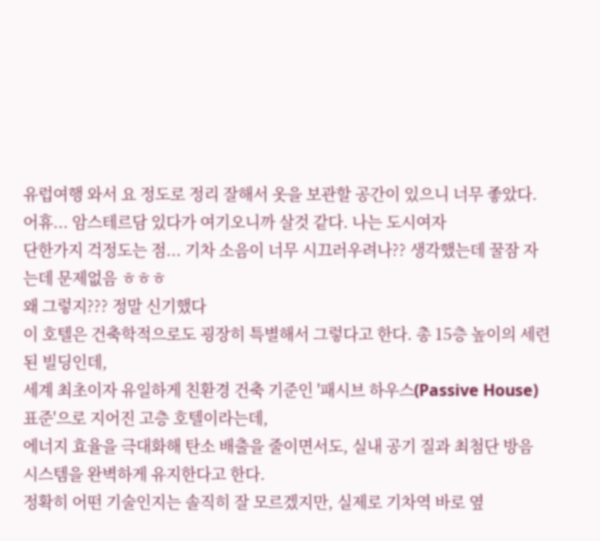유럽여행 와서 요 정도로 정리 잘해서 옷을 보관할 공간이 있으니 너무 좋았다.
어휴... 암스테르담 있다가 여기오니까 살것 같다. 나는 도시여자
단한가지 걱정도는 점... 기차 소음이 너무 시끄러우려나?? 생각했는데 꿀잠 자는데 문제없음 ㅎㅎㅎ
왜 그렇지??? 정말 신기했다
이 호텔은 건축학적으로도 굉장히 특별해서 그렇다고 한다. 총 15층 높이의 세련된 빌딩인데,
세계 최초이자 유일하게 친환경 건축 기준인 '패시브 하우스(Passive House) 표준'으로 지어진 고층 호텔이라는데,
에너지 효율을 극대화해 탄소 배출을 줄이면서도, 실내 공기 질과 최첨단 방음 시스템을 완벽하게 유지한다고 한다.
정확히 어떤 기술인지는 솔직히 잘 모르겠지만, 실제로 기차역 바로 옆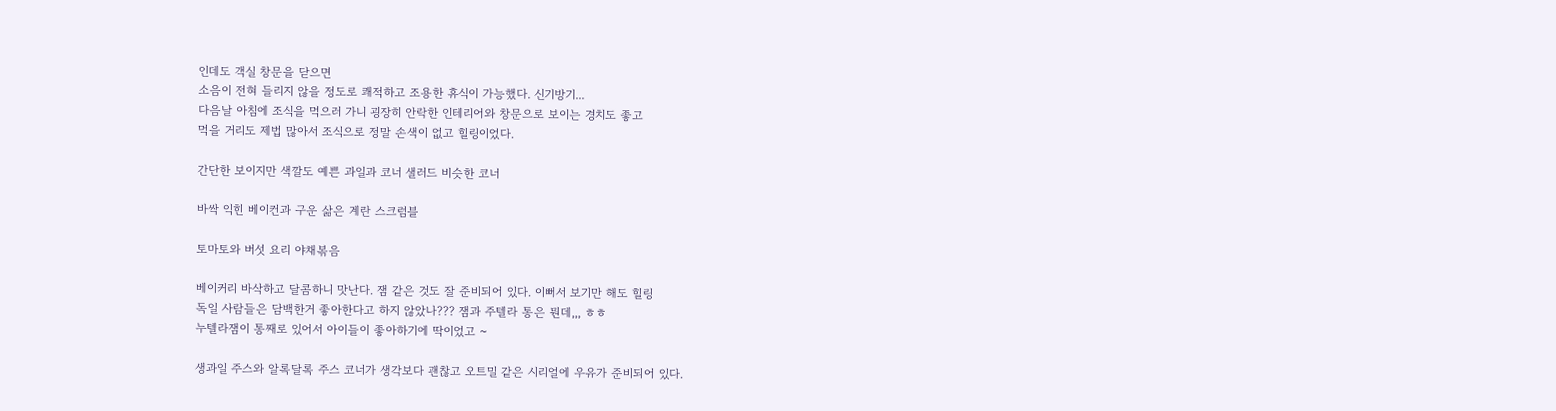인데도 객실 창문을 닫으면
소음이 전혀 들리지 않을 정도로 쾌적하고 조용한 휴식이 가능했다. 신기방기...
다음날 아침에 조식을 먹으러 가니 굉장히 안락한 인테리어와 창문으로 보이는 경치도 좋고
먹을 거리도 제법 많아서 조식으로 정말 손색이 없고 힐링이었다.

간단한 보이지만 색깔도 예쁜 과일과 코너 샐러드 비슷한 코너

바싹 익힌 베이컨과 구운 삶은 계란 스크럼블

토마토와 버섯 요리 야채볶음

베이커리 바삭하고 달콤하니 맛난다. 잼 같은 것도 잘 준비되어 있다. 이뻐서 보기만 해도 힐링
독일 사람들은 담백한거 좋아한다고 하지 않았나??? 잼과 주텔라 통은 뭔데,,, ㅎㅎ
누텔라잼이 통째로 있어서 아이들이 좋아하기에 딱이었고 ~

생과일 주스와 알록달록 주스 코너가 생각보다 괜찮고 오트밀 같은 시리얼에 우유가 준비되어 있다.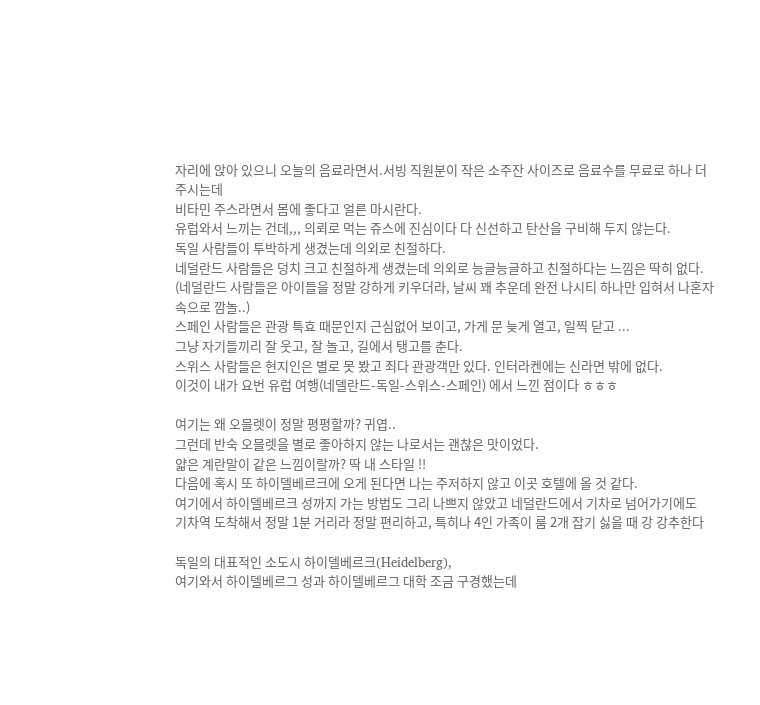자리에 앉아 있으니 오늘의 음료라면서.서빙 직원분이 작은 소주잔 사이즈로 음료수를 무료로 하나 더 주시는데
비타민 주스라면서 몸에 좋다고 얼른 마시란다.
유럽와서 느끼는 건데,,, 의뢰로 먹는 쥬스에 진심이다 다 신선하고 탄산을 구비해 두지 않는다.
독일 사람들이 투박하게 생겼는데 의외로 친절하다.
네덜란드 사람들은 덩치 크고 친절하게 생겼는데 의외로 능글능글하고 친절하다는 느낌은 딱히 없다.
(네덜란드 사람들은 아이들을 정말 강하게 키우더라, 날씨 꽤 추운데 완전 나시티 하나만 입혀서 나혼자 속으로 깜놀..)
스페인 사람들은 관광 특효 때문인지 근심없어 보이고, 가게 문 늦게 열고, 일찍 닫고 ...
그냥 자기들끼리 잘 웃고, 잘 놀고, 길에서 탱고를 춘다.
스위스 사람들은 현지인은 별로 못 봤고 죄다 관광객만 있다. 인터라켄에는 신라면 밖에 없다.
이것이 내가 요번 유럽 여행(네델란드-독일-스위스-스페인) 에서 느낀 점이다 ㅎㅎㅎ

여기는 왜 오믈렛이 정말 평평할까? 귀엽..
그런데 반숙 오믈렛을 별로 좋아하지 않는 나로서는 괜찮은 맛이었다.
얇은 계란말이 같은 느낌이랄까? 딱 내 스타일 !!
다음에 혹시 또 하이델베르크에 오게 된다면 나는 주저하지 않고 이곳 호텔에 올 것 같다.
여기에서 하이델베르크 성까지 가는 방법도 그리 나쁘지 않았고 네덜란드에서 기차로 넘어가기에도
기차역 도착해서 정말 1분 거리라 정말 편리하고, 특히나 4인 가족이 룸 2개 잡기 싫을 때 강 강추한다

독일의 대표적인 소도시 하이델베르크(Heidelberg),
여기와서 하이델베르그 성과 하이델베르그 대학 조금 구경했는데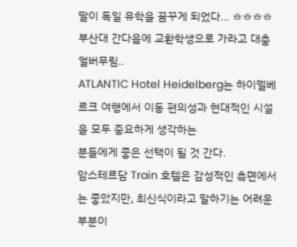딸이 독일 유학을 꿈꾸게 되었다... ㅎㅎㅎㅎ
부산대 간다음에 교환학생으로 가라고 대충 얼버무림..
ATLANTIC Hotel Heidelberg는 하이델베르크 여행에서 이동 편의성과 현대적인 시설을 모두 중요하게 생각하는
분들에게 좋은 선택이 될 것 간다.
암스테르담 Train 호텔은 감성적인 측면에서는 좋았지만, 최신식이라고 말하기는 어려운 부분이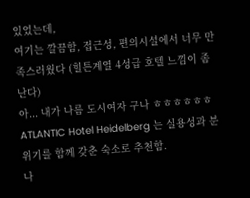있었는데,
여기는 깔끔함, 접근성, 편의시설에서 너무 만족스러웠다 (힐튼계열 4성급 호텔 느낌이 좀 난다)
아... 내가 나름 도시여자 구나 ㅎㅎㅎㅎㅎㅎ
ATLANTIC Hotel Heidelberg 는 실용성과 분위기를 함께 갖춘 숙소로 추천함.
나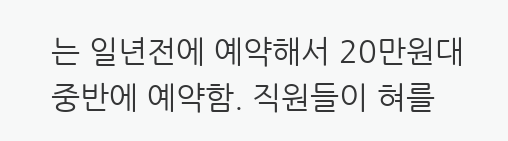는 일년전에 예약해서 20만원대 중반에 예약함. 직원들이 혀를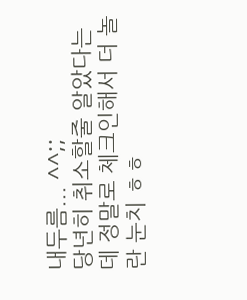내두름... ^^;;
당년히 취소할줄 알았다는데 정말로 체크인해서 더 놀란 눈치 ㅎㅎ